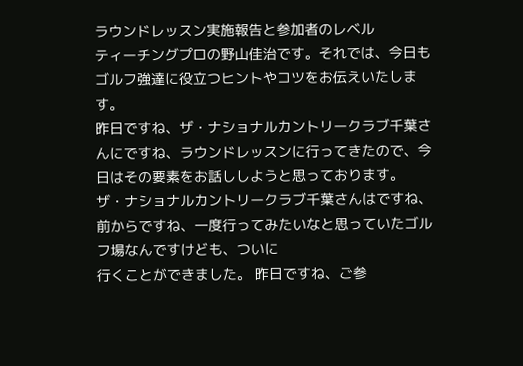ラウンドレッスン実施報告と参加者のレベル
ティーチングプロの野山佳治です。それでは、今日もゴルフ強達に役立つヒントやコツをお伝えいたします。
昨日ですね、ザ・ナショナルカントリークラブ千葉さんにですね、ラウンドレッスンに行ってきたので、今日はその要素をお話ししようと思っております。
ザ・ナショナルカントリークラブ千葉さんはですね、前からですね、一度行ってみたいなと思っていたゴルフ場なんですけども、ついに
行くことができました。 昨日ですね、ご参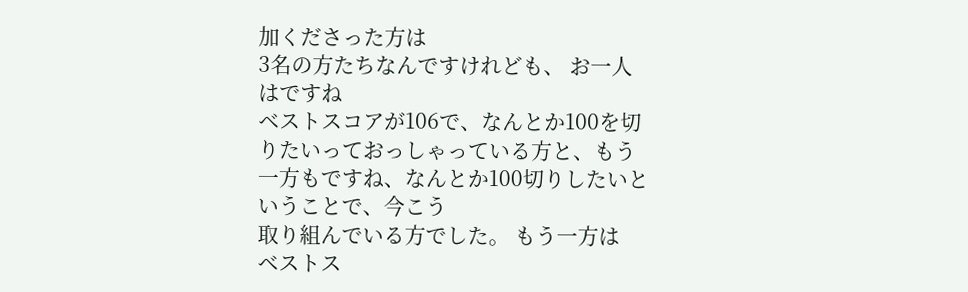加くださった方は
3名の方たちなんですけれども、 お一人はですね
ベストスコアが106で、なんとか100を切りたいっておっしゃっている方と、もう一方もですね、なんとか100切りしたいということで、今こう
取り組んでいる方でした。 もう一方は
ベストス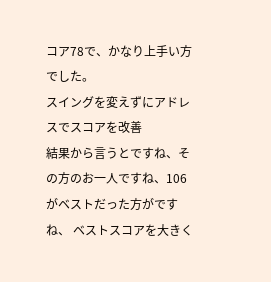コア78で、かなり上手い方でした。
スイングを変えずにアドレスでスコアを改善
結果から言うとですね、その方のお一人ですね、106がベストだった方がですね、 ベストスコアを大きく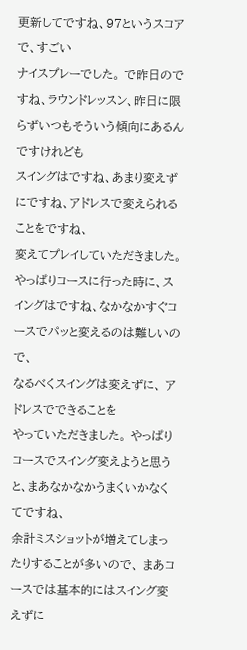更新してですね、97というスコアで、すごい
ナイスプレーでした。 で昨日のですね、ラウンドレッスン、昨日に限らずいつもそういう傾向にあるんですけれども
スイングはですね、あまり変えずにですね、アドレスで変えられることをですね、
変えてプレイしていただきました。やっぱりコースに行った時に、スイングはですね、なかなかすぐコースでパッと変えるのは難しいので、
なるべくスイングは変えずに、 アドレスでできることを
やっていただきました。 やっぱりコースでスイング変えようと思うと、まあなかなかうまくいかなくてですね、
余計ミスショットが増えてしまったりすることが多いので、 まあコースでは基本的にはスイング変えずに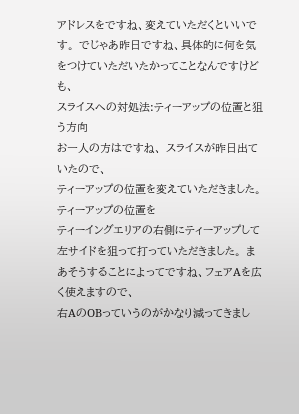アドレスをですね、変えていただくといいです。 でじゃあ昨日ですね、具体的に何を気をつけていただいたかってことなんですけども、
スライスへの対処法:ティーアップの位置と狙う方向
お一人の方はですね、 スライスが昨日出ていたので、
ティーアップの位置を変えていただきました。 ティーアップの位置を
ティーイングエリアの右側にティーアップして左サイドを狙って打っていただきました。 まあそうすることによってですね、フェアAを広く使えますので、
右AのOBっていうのがかなり減ってきまし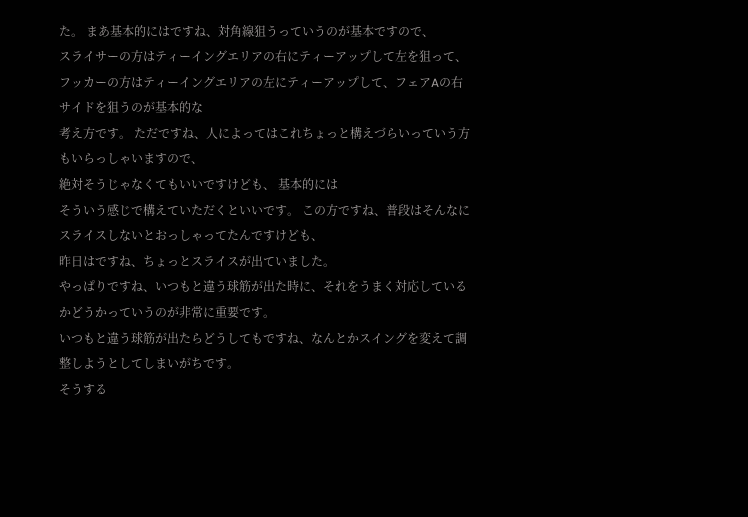た。 まあ基本的にはですね、対角線狙うっていうのが基本ですので、
スライサーの方はティーイングエリアの右にティーアップして左を狙って、 フッカーの方はティーイングエリアの左にティーアップして、フェアAの右サイドを狙うのが基本的な
考え方です。 ただですね、人によってはこれちょっと構えづらいっていう方もいらっしゃいますので、
絶対そうじゃなくてもいいですけども、 基本的には
そういう感じで構えていただくといいです。 この方ですね、普段はそんなにスライスしないとおっしゃってたんですけども、
昨日はですね、ちょっとスライスが出ていました。
やっぱりですね、いつもと違う球筋が出た時に、それをうまく対応しているかどうかっていうのが非常に重要です。
いつもと違う球筋が出たらどうしてもですね、なんとかスイングを変えて調整しようとしてしまいがちです。
そうする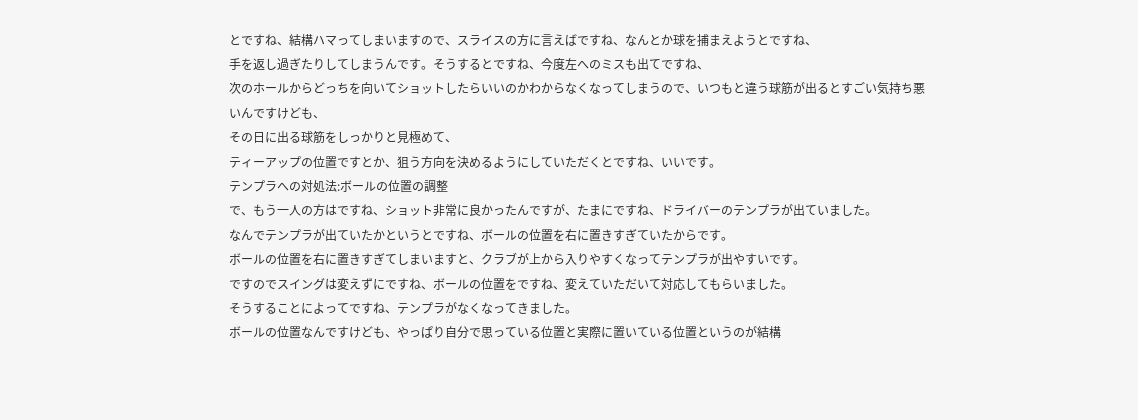とですね、結構ハマってしまいますので、スライスの方に言えばですね、なんとか球を捕まえようとですね、
手を返し過ぎたりしてしまうんです。そうするとですね、今度左へのミスも出てですね、
次のホールからどっちを向いてショットしたらいいのかわからなくなってしまうので、いつもと違う球筋が出るとすごい気持ち悪いんですけども、
その日に出る球筋をしっかりと見極めて、
ティーアップの位置ですとか、狙う方向を決めるようにしていただくとですね、いいです。
テンプラへの対処法:ボールの位置の調整
で、もう一人の方はですね、ショット非常に良かったんですが、たまにですね、ドライバーのテンプラが出ていました。
なんでテンプラが出ていたかというとですね、ボールの位置を右に置きすぎていたからです。
ボールの位置を右に置きすぎてしまいますと、クラブが上から入りやすくなってテンプラが出やすいです。
ですのでスイングは変えずにですね、ボールの位置をですね、変えていただいて対応してもらいました。
そうすることによってですね、テンプラがなくなってきました。
ボールの位置なんですけども、やっぱり自分で思っている位置と実際に置いている位置というのが結構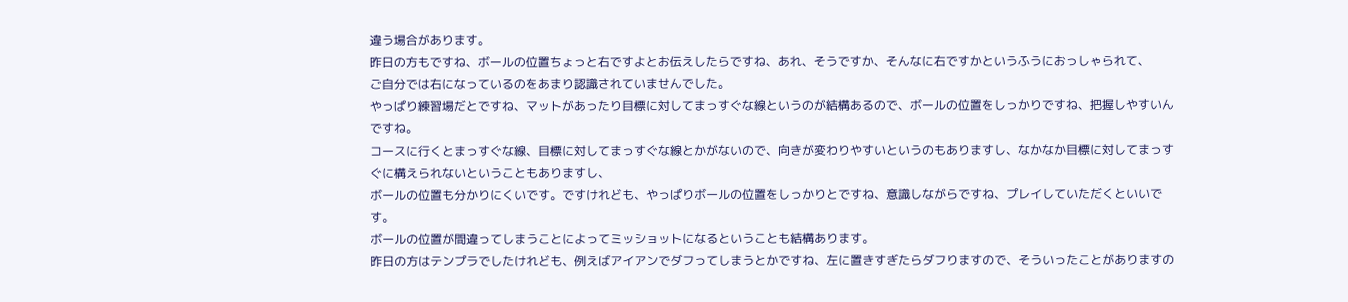違う場合があります。
昨日の方もですね、ボールの位置ちょっと右ですよとお伝えしたらですね、あれ、そうですか、そんなに右ですかというふうにおっしゃられて、
ご自分では右になっているのをあまり認識されていませんでした。
やっぱり練習場だとですね、マットがあったり目標に対してまっすぐな線というのが結構あるので、ボールの位置をしっかりですね、把握しやすいんですね。
コースに行くとまっすぐな線、目標に対してまっすぐな線とかがないので、向きが変わりやすいというのもありますし、なかなか目標に対してまっすぐに構えられないということもありますし、
ボールの位置も分かりにくいです。ですけれども、やっぱりボールの位置をしっかりとですね、意識しながらですね、プレイしていただくといいです。
ボールの位置が間違ってしまうことによってミッショットになるということも結構あります。
昨日の方はテンプラでしたけれども、例えばアイアンでダフってしまうとかですね、左に置きすぎたらダフりますので、そういったことがありますの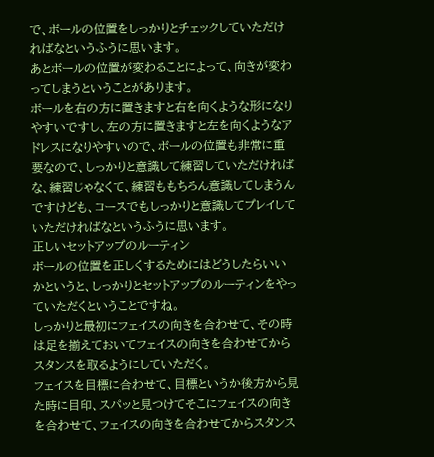で、ボールの位置をしっかりとチェックしていただければなというふうに思います。
あとボールの位置が変わることによって、向きが変わってしまうということがあります。
ボールを右の方に置きますと右を向くような形になりやすいですし、左の方に置きますと左を向くようなアドレスになりやすいので、ボールの位置も非常に重要なので、しっかりと意識して練習していただければな、練習じゃなくて、練習ももちろん意識してしまうんですけども、コースでもしっかりと意識してプレイしていただければなというふうに思います。
正しいセットアップのルーティン
ボールの位置を正しくするためにはどうしたらいいかというと、しっかりとセットアップのルーティンをやっていただくということですね。
しっかりと最初にフェイスの向きを合わせて、その時は足を揃えておいてフェイスの向きを合わせてからスタンスを取るようにしていただく。
フェイスを目標に合わせて、目標というか後方から見た時に目印、スパッと見つけてそこにフェイスの向きを合わせて、フェイスの向きを合わせてからスタンス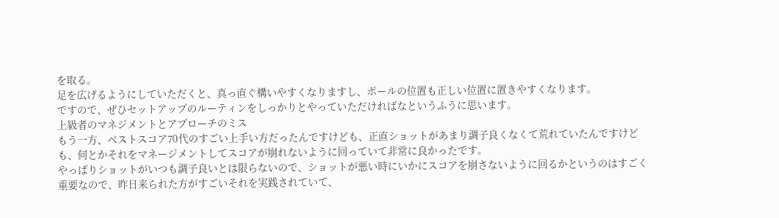を取る。
足を広げるようにしていただくと、真っ直ぐ構いやすくなりますし、ボールの位置も正しい位置に置きやすくなります。
ですので、ぜひセットアップのルーティンをしっかりとやっていただければなというふうに思います。
上級者のマネジメントとアプローチのミス
もう一方、ベストスコア70代のすごい上手い方だったんですけども、正直ショットがあまり調子良くなくて荒れていたんですけども、何とかそれをマネージメントしてスコアが崩れないように回っていて非常に良かったです。
やっぱりショットがいつも調子良いとは限らないので、ショットが悪い時にいかにスコアを崩さないように回るかというのはすごく重要なので、昨日来られた方がすごいそれを実践されていて、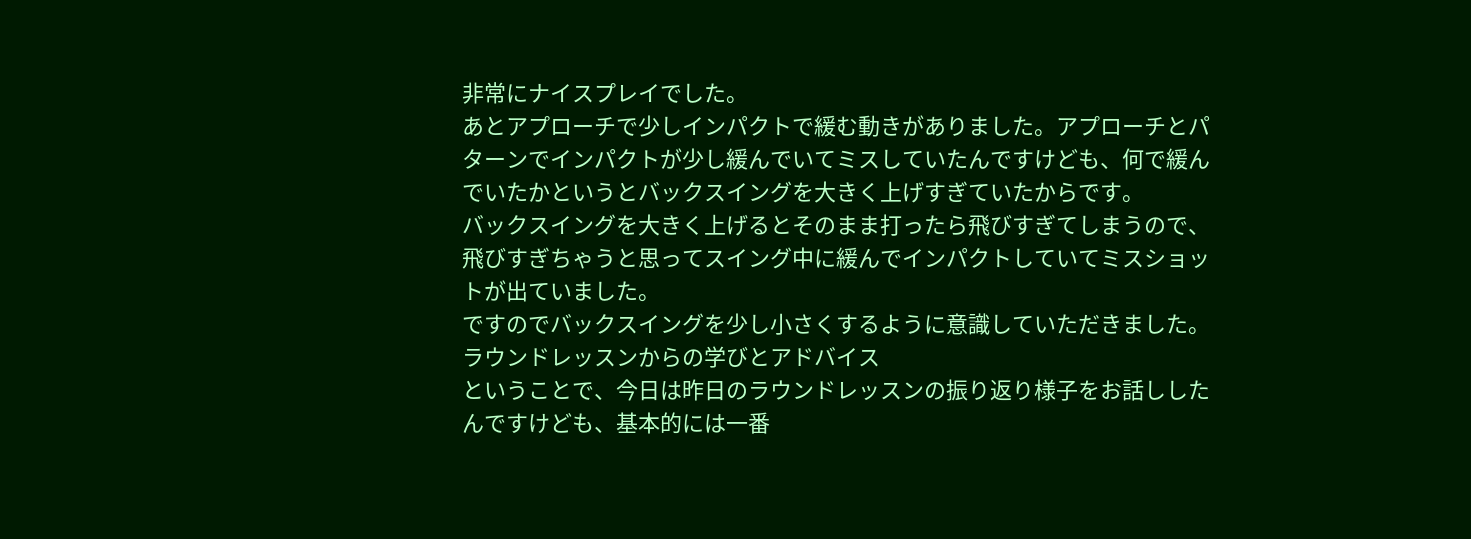非常にナイスプレイでした。
あとアプローチで少しインパクトで緩む動きがありました。アプローチとパターンでインパクトが少し緩んでいてミスしていたんですけども、何で緩んでいたかというとバックスイングを大きく上げすぎていたからです。
バックスイングを大きく上げるとそのまま打ったら飛びすぎてしまうので、飛びすぎちゃうと思ってスイング中に緩んでインパクトしていてミスショットが出ていました。
ですのでバックスイングを少し小さくするように意識していただきました。
ラウンドレッスンからの学びとアドバイス
ということで、今日は昨日のラウンドレッスンの振り返り様子をお話ししたんですけども、基本的には一番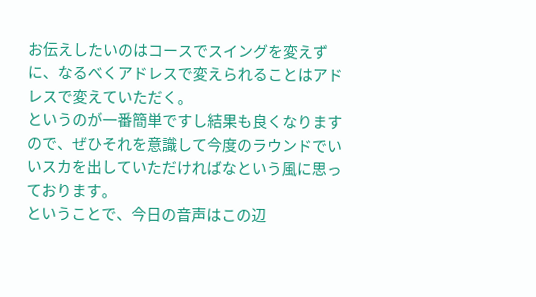お伝えしたいのはコースでスイングを変えずに、なるべくアドレスで変えられることはアドレスで変えていただく。
というのが一番簡単ですし結果も良くなりますので、ぜひそれを意識して今度のラウンドでいいスカを出していただければなという風に思っております。
ということで、今日の音声はこの辺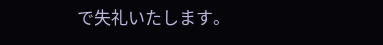で失礼いたします。